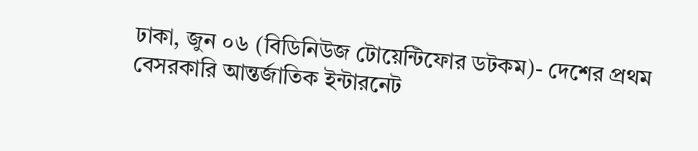ঢাকা, জুন ০৬ (বিডিনিউজ টোয়েন্টিফোর ডটকম)- দেশের প্রথম বেসরকারি আন্তর্জাতিক ইন্টারনেট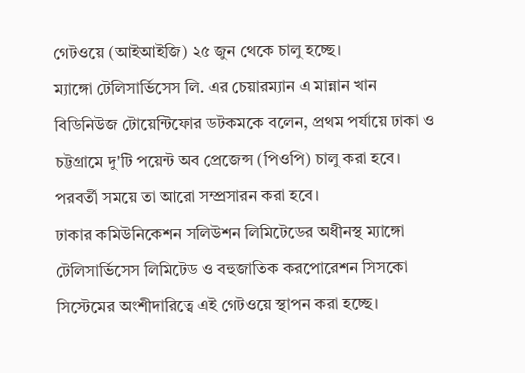গেটওয়ে (আইআইজি) ২৫ জুন থেকে চালু হচ্ছে।
ম্যাঙ্গো টেলিসার্ভিসেস লি. এর চেয়ারম্যান এ মান্নান খান বিডিনিউজ টোয়েন্টিফোর ডটকমকে বলেন, প্রথম পর্যায়ে ঢাকা ও চট্টগ্রামে দু'টি পয়েন্ট অব প্রেজেন্স (পিওপি) চালু করা হবে। পরবর্তী সময়ে তা আরো সম্প্রসারন করা হবে।
ঢাকার কমিউনিকেশন সলিউশন লিমিটেডের অধীনস্থ ম্যাঙ্গো টেলিসার্ভিসেস লিমিটেড ও বহুজাতিক করপোরেশন সিসকো সিস্টেমের অংশীদারিত্বে এই গেটওয়ে স্থাপন করা হচ্ছে।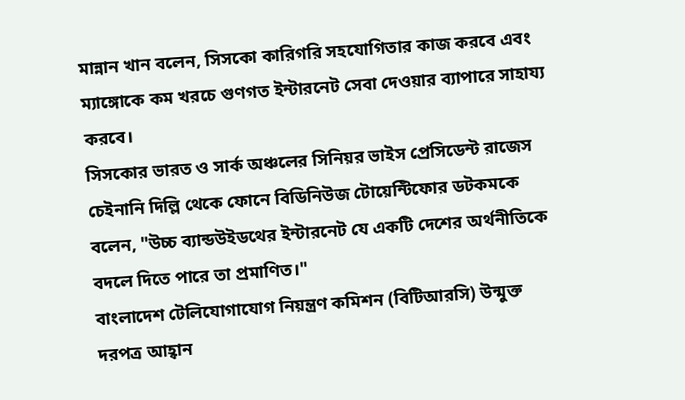মান্নান খান বলেন, সিসকো কারিগরি সহযোগিতার কাজ করবে এবং ম্যাঙ্গোকে কম খরচে গুণগত ইন্টারনেট সেবা দেওয়ার ব্যাপারে সাহায্য করবে।
সিসকোর ভারত ও সার্ক অঞ্চলের সিনিয়র ভাইস প্রেসিডেন্ট রাজেস চেইনানি দিল্লি থেকে ফোনে বিডিনিউজ টোয়েন্টিফোর ডটকমকে বলেন, "উচ্চ ব্যান্ডউইডথের ইন্টারনেট যে একটি দেশের অর্থনীতিকে বদলে দিতে পারে তা প্রমাণিত।"
বাংলাদেশ টেলিযোগাযোগ নিয়ন্ত্রণ কমিশন (বিটিআরসি) উন্মুক্ত দরপত্র আহ্বান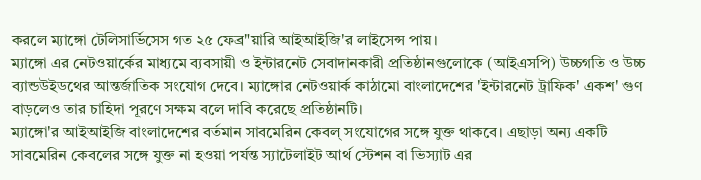করলে ম্যাঙ্গো টেলিসার্ভিসেস গত ২৫ ফেব্র"য়ারি আইআইজি'র লাইসেন্স পায়।
ম্যাঙ্গো এর নেটওয়ার্কের মাধ্যমে ব্যবসায়ী ও ইন্টারনেট সেবাদানকারী প্রতিষ্ঠানগুলোকে (আইএসপি) উচ্চগতি ও উচ্চ ব্যান্ডউইডথের আন্তর্জাতিক সংযোগ দেবে। ম্যাঙ্গোর নেটওয়ার্ক কাঠামো বাংলাদেশের 'ইন্টারনেট ট্রাফিক' একশ' গুণ বাড়লেও তার চাহিদা পূরণে সক্ষম বলে দাবি করেছে প্রতিষ্ঠানটি।
ম্যাঙ্গো'র আইআইজি বাংলাদেশের বর্তমান সাবমেরিন কেবল্ সংযোগের সঙ্গে যুক্ত থাকবে। এছাড়া অন্য একটি সাবমেরিন কেবলের সঙ্গে যুক্ত না হওয়া পর্যন্ত স্যাটেলাইট আর্থ স্টেশন বা ভিস্যাট এর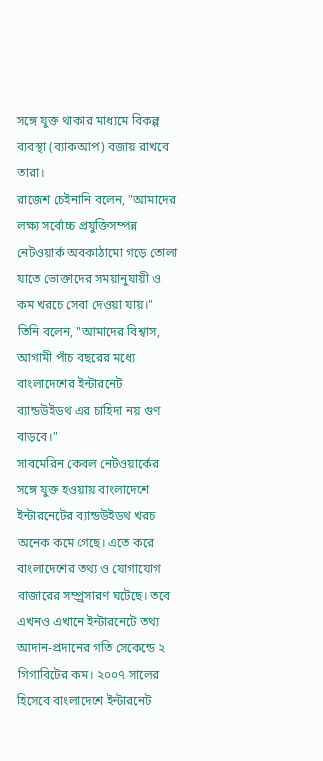সঙ্গে যুক্ত থাকার মাধ্যমে বিকল্প ব্যবস্থা (ব্যাকআপ) বজায় রাখবে তারা।
রাজেশ চেইনানি বলেন, "আমাদের লক্ষ্য সর্বোচ্চ প্রযুক্তিসম্পন্ন নেটওয়ার্ক অবকাঠামো গড়ে তোলা যাতে ভোক্তাদের সময়ানুযায়ী ও কম খরচে সেবা দেওয়া যায়।"
তিনি বলেন, "আমাদের বিশ্বাস, আগামী পাঁচ বছরের মধ্যে বাংলাদেশের ইন্টারনেট ব্যান্ডউইডথ এর চাহিদা নয় গুণ বাড়বে।"
সাবমেরিন কেবল নেটওয়ার্কের সঙ্গে যুক্ত হওয়ায় বাংলাদেশে ইন্টারনেটের ব্যান্ডউইডথ খরচ অনেক কমে গেছে। এতে করে বাংলাদেশের তথ্য ও যোগাযোগ বাজারের সম্প্র্রসারণ ঘটেছে। তবে এখনও এখানে ইন্টারনেটে তথ্য আদান-প্রদানের গতি সেকেন্ডে ২ গিগাবিটের কম। ২০০৭ সালের হিসেবে বাংলাদেশে ইন্টারনেট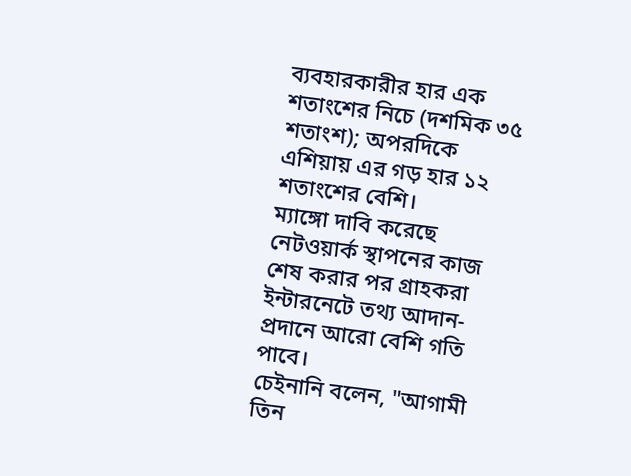ব্যবহারকারীর হার এক শতাংশের নিচে (দশমিক ৩৫ শতাংশ); অপরদিকে এশিয়ায় এর গড় হার ১২ শতাংশের বেশি।
ম্যাঙ্গো দাবি করেছে নেটওয়ার্ক স্থাপনের কাজ শেষ করার পর গ্রাহকরা ইন্টারনেটে তথ্য আদান-প্রদানে আরো বেশি গতি পাবে।
চেইনানি বলেন, "আগামী তিন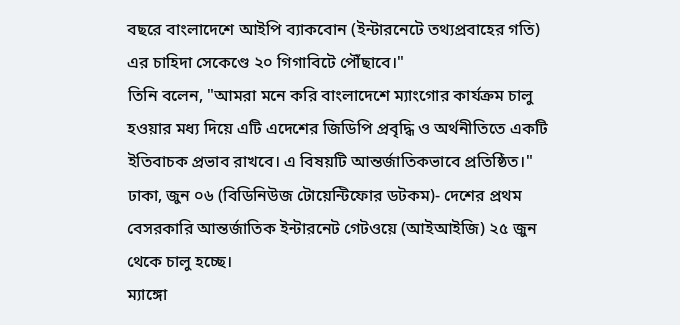বছরে বাংলাদেশে আইপি ব্যাকবোন (ইন্টারনেটে তথ্যপ্রবাহের গতি) এর চাহিদা সেকেণ্ডে ২০ গিগাবিটে পৌঁছাবে।"
তিনি বলেন, "আমরা মনে করি বাংলাদেশে ম্যাংগোর কার্যক্রম চালু হওয়ার মধ্য দিয়ে এটি এদেশের জিডিপি প্রবৃদ্ধি ও অর্থনীতিতে একটি ইতিবাচক প্রভাব রাখবে। এ বিষয়টি আন্তর্জাতিকভাবে প্রতিষ্ঠিত।" ঢাকা, জুন ০৬ (বিডিনিউজ টোয়েন্টিফোর ডটকম)- দেশের প্রথম বেসরকারি আন্তর্জাতিক ইন্টারনেট গেটওয়ে (আইআইজি) ২৫ জুন থেকে চালু হচ্ছে।
ম্যাঙ্গো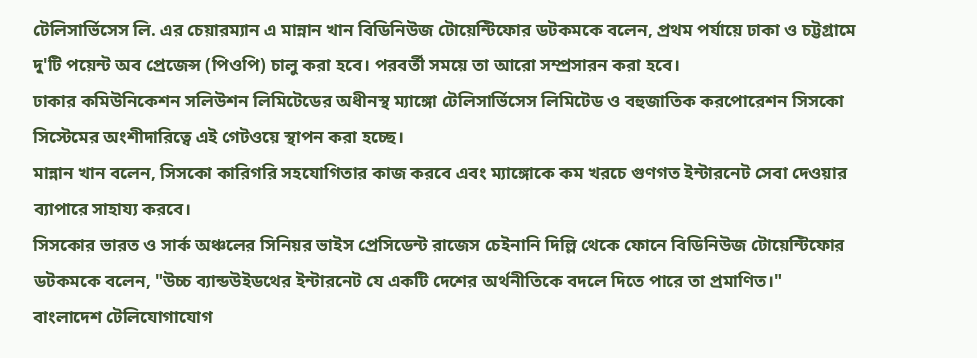টেলিসার্ভিসেস লি. এর চেয়ারম্যান এ মান্নান খান বিডিনিউজ টোয়েন্টিফোর ডটকমকে বলেন, প্রথম পর্যায়ে ঢাকা ও চট্টগ্রামে দু'টি পয়েন্ট অব প্রেজেন্স (পিওপি) চালু করা হবে। পরবর্তী সময়ে তা আরো সম্প্রসারন করা হবে।
ঢাকার কমিউনিকেশন সলিউশন লিমিটেডের অধীনস্থ ম্যাঙ্গো টেলিসার্ভিসেস লিমিটেড ও বহুজাতিক করপোরেশন সিসকো সিস্টেমের অংশীদারিত্বে এই গেটওয়ে স্থাপন করা হচ্ছে।
মান্নান খান বলেন, সিসকো কারিগরি সহযোগিতার কাজ করবে এবং ম্যাঙ্গোকে কম খরচে গুণগত ইন্টারনেট সেবা দেওয়ার ব্যাপারে সাহায্য করবে।
সিসকোর ভারত ও সার্ক অঞ্চলের সিনিয়র ভাইস প্রেসিডেন্ট রাজেস চেইনানি দিল্লি থেকে ফোনে বিডিনিউজ টোয়েন্টিফোর ডটকমকে বলেন, "উচ্চ ব্যান্ডউইডথের ইন্টারনেট যে একটি দেশের অর্থনীতিকে বদলে দিতে পারে তা প্রমাণিত।"
বাংলাদেশ টেলিযোগাযোগ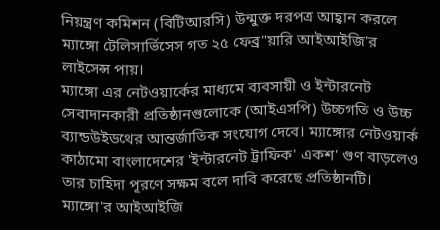নিয়ন্ত্রণ কমিশন (বিটিআরসি) উন্মুক্ত দরপত্র আহ্বান করলে ম্যাঙ্গো টেলিসার্ভিসেস গত ২৫ ফেব্র"য়ারি আইআইজি'র লাইসেন্স পায়।
ম্যাঙ্গো এর নেটওয়ার্কের মাধ্যমে ব্যবসায়ী ও ইন্টারনেট সেবাদানকারী প্রতিষ্ঠানগুলোকে (আইএসপি) উচ্চগতি ও উচ্চ ব্যান্ডউইডথের আন্তর্জাতিক সংযোগ দেবে। ম্যাঙ্গোর নেটওয়ার্ক কাঠামো বাংলাদেশের 'ইন্টারনেট ট্রাফিক' একশ' গুণ বাড়লেও তার চাহিদা পূরণে সক্ষম বলে দাবি করেছে প্রতিষ্ঠানটি।
ম্যাঙ্গো'র আইআইজি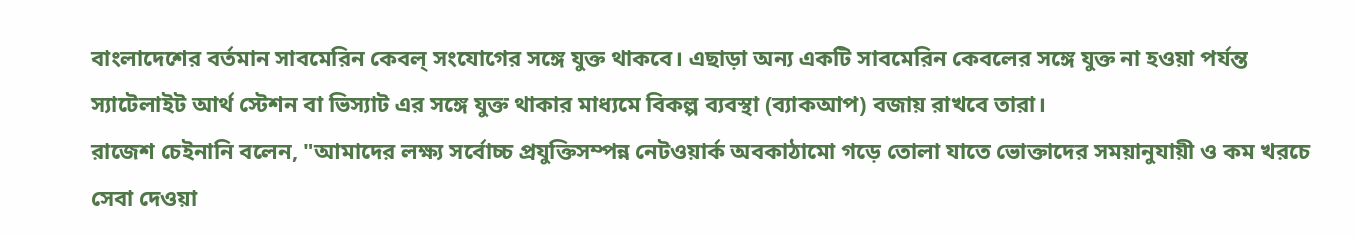বাংলাদেশের বর্তমান সাবমেরিন কেবল্ সংযোগের সঙ্গে যুক্ত থাকবে। এছাড়া অন্য একটি সাবমেরিন কেবলের সঙ্গে যুক্ত না হওয়া পর্যন্ত স্যাটেলাইট আর্থ স্টেশন বা ভিস্যাট এর সঙ্গে যুক্ত থাকার মাধ্যমে বিকল্প ব্যবস্থা (ব্যাকআপ) বজায় রাখবে তারা।
রাজেশ চেইনানি বলেন, "আমাদের লক্ষ্য সর্বোচ্চ প্রযুক্তিসম্পন্ন নেটওয়ার্ক অবকাঠামো গড়ে তোলা যাতে ভোক্তাদের সময়ানুযায়ী ও কম খরচে সেবা দেওয়া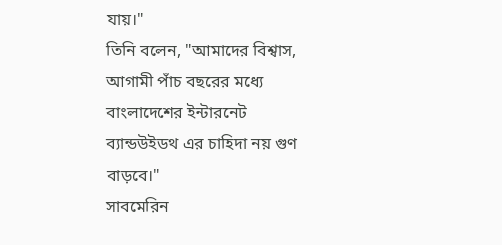যায়।"
তিনি বলেন, "আমাদের বিশ্বাস, আগামী পাঁচ বছরের মধ্যে বাংলাদেশের ইন্টারনেট ব্যান্ডউইডথ এর চাহিদা নয় গুণ বাড়বে।"
সাবমেরিন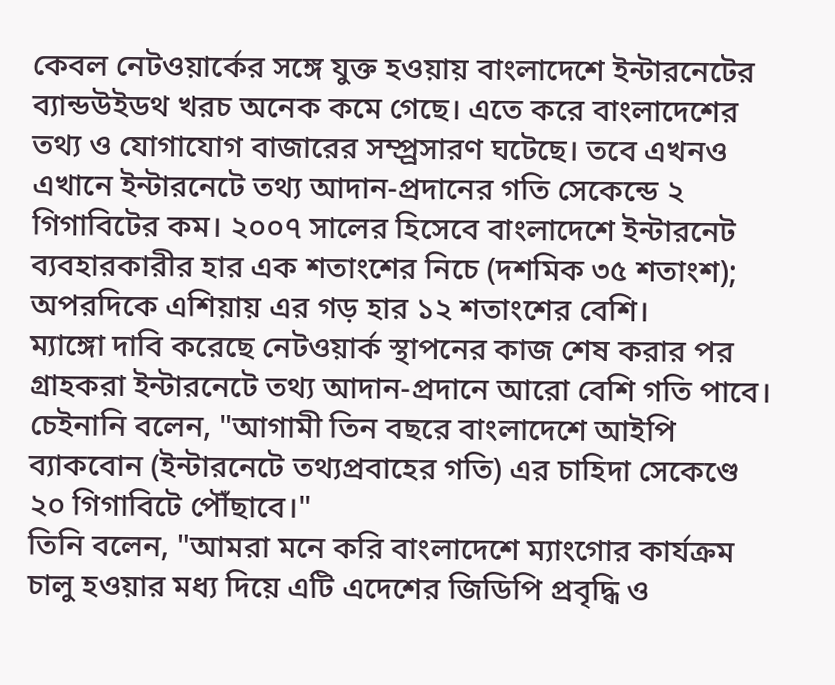কেবল নেটওয়ার্কের সঙ্গে যুক্ত হওয়ায় বাংলাদেশে ইন্টারনেটের ব্যান্ডউইডথ খরচ অনেক কমে গেছে। এতে করে বাংলাদেশের তথ্য ও যোগাযোগ বাজারের সম্প্র্রসারণ ঘটেছে। তবে এখনও এখানে ইন্টারনেটে তথ্য আদান-প্রদানের গতি সেকেন্ডে ২ গিগাবিটের কম। ২০০৭ সালের হিসেবে বাংলাদেশে ইন্টারনেট ব্যবহারকারীর হার এক শতাংশের নিচে (দশমিক ৩৫ শতাংশ); অপরদিকে এশিয়ায় এর গড় হার ১২ শতাংশের বেশি।
ম্যাঙ্গো দাবি করেছে নেটওয়ার্ক স্থাপনের কাজ শেষ করার পর গ্রাহকরা ইন্টারনেটে তথ্য আদান-প্রদানে আরো বেশি গতি পাবে।
চেইনানি বলেন, "আগামী তিন বছরে বাংলাদেশে আইপি ব্যাকবোন (ইন্টারনেটে তথ্যপ্রবাহের গতি) এর চাহিদা সেকেণ্ডে ২০ গিগাবিটে পৌঁছাবে।"
তিনি বলেন, "আমরা মনে করি বাংলাদেশে ম্যাংগোর কার্যক্রম চালু হওয়ার মধ্য দিয়ে এটি এদেশের জিডিপি প্রবৃদ্ধি ও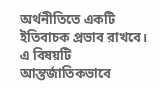অর্থনীতিতে একটি ইতিবাচক প্রভাব রাখবে। এ বিষয়টি আন্তর্জাতিকভাবে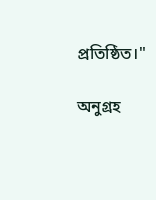প্রতিষ্ঠিত।"

অনুগ্রহ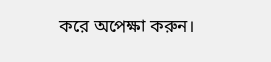করে অপেক্ষা করুন।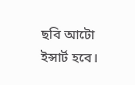ছবি আটো ইন্সার্ট হবে।